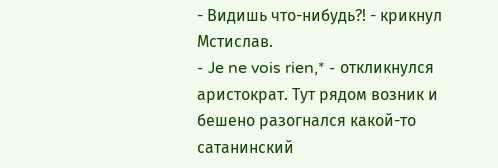- Видишь что-нибудь?! - крикнул Мстислав.
- Je ne vois rien,* - откликнулся аристократ. Тут рядом возник и бешено разогнался какой-то сатанинский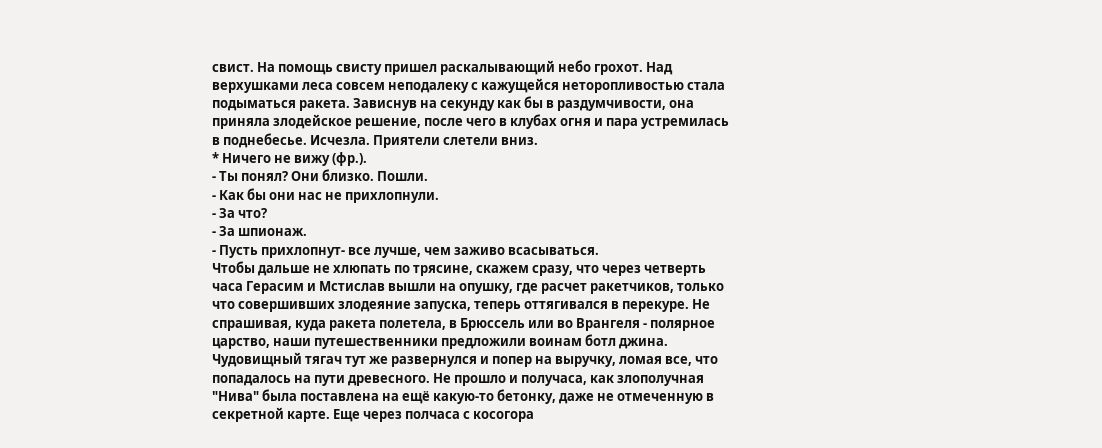свист. На помощь свисту пришел раскалывающий небо грохот. Над верхушками леса совсем неподалеку с кажущейся неторопливостью стала подыматься ракета. Зависнув на секунду как бы в раздумчивости, она приняла злодейское решение, после чего в клубах огня и пара устремилась в поднебесье. Исчезла. Приятели слетели вниз.
* Ничего не вижу (фр.).
- Ты понял? Они близко. Пошли.
- Как бы они нас не прихлопнули.
- За что?
- За шпионаж.
- Пусть прихлопнут- все лучше, чем заживо всасываться.
Чтобы дальше не хлюпать по трясине, скажем сразу, что через четверть часа Герасим и Мстислав вышли на опушку, где расчет ракетчиков, только что совершивших злодеяние запуска, теперь оттягивался в перекуре. Не спрашивая, куда ракета полетела, в Брюссель или во Врангеля - полярное царство, наши путешественники предложили воинам ботл джина. Чудовищный тягач тут же развернулся и попер на выручку, ломая все, что попадалось на пути древесного. Не прошло и получаса, как злополучная "Нива" была поставлена на ещё какую-то бетонку, даже не отмеченную в секретной карте. Еще через полчаса с косогора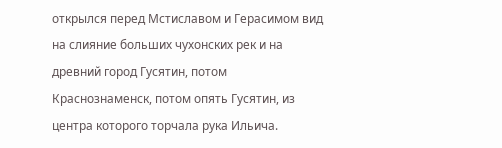открылся перед Мстиславом и Герасимом вид на слияние больших чухонских рек и на древний город Гусятин, потом Краснознаменск, потом опять Гусятин, из центра которого торчала рука Ильича.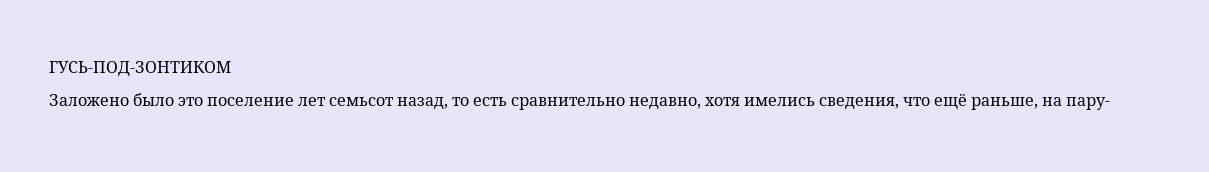ГУСЬ-ПОД-ЗОНТИКОМ
Заложено было это поселение лет семьсот назад, то есть сравнительно недавно, хотя имелись сведения, что ещё раньше, на пару-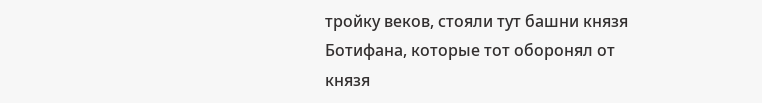тройку веков, стояли тут башни князя Ботифана, которые тот оборонял от князя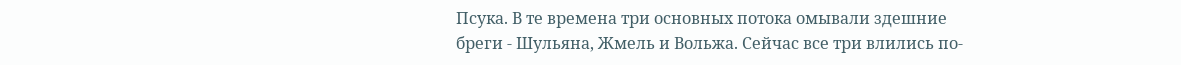Псука. В те времена три основных потока омывали здешние бреги - Шульяна, Жмель и Вольжа. Сейчас все три влились по-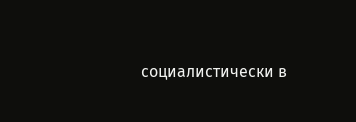социалистически в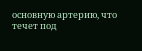основную артерию, что течет под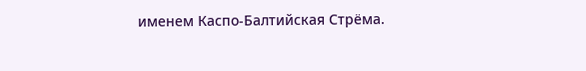именем Каспо-Балтийская Стрёма.